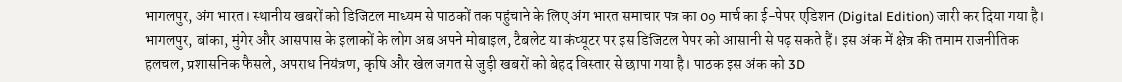भागलपुर, अंग भारत। स्थानीय खबरों को डिजिटल माध्यम से पाठकों तक पहुंचाने के लिए अंग भारत समाचार पत्र का 09 मार्च का ई-पेपर एडिशन (Digital Edition) जारी कर दिया गया है। भागलपुर, बांका, मुंगेर और आसपास के इलाकों के लोग अब अपने मोबाइल, टैबलेट या कंप्यूटर पर इस डिजिटल पेपर को आसानी से पढ़ सकते हैं। इस अंक में क्षेत्र की तमाम राजनीतिक हलचल, प्रशासनिक फैसले, अपराध नियंत्रण, कृषि और खेल जगत से जुड़ी खबरों को बेहद विस्तार से छापा गया है। पाठक इस अंक को 3D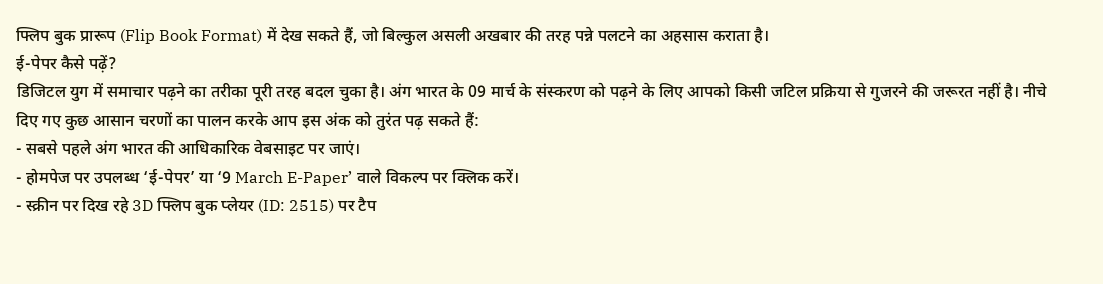फ्लिप बुक प्रारूप (Flip Book Format) में देख सकते हैं, जो बिल्कुल असली अखबार की तरह पन्ने पलटने का अहसास कराता है।
ई-पेपर कैसे पढ़ें?
डिजिटल युग में समाचार पढ़ने का तरीका पूरी तरह बदल चुका है। अंग भारत के 09 मार्च के संस्करण को पढ़ने के लिए आपको किसी जटिल प्रक्रिया से गुजरने की जरूरत नहीं है। नीचे दिए गए कुछ आसान चरणों का पालन करके आप इस अंक को तुरंत पढ़ सकते हैं:
- सबसे पहले अंग भारत की आधिकारिक वेबसाइट पर जाएं।
- होमपेज पर उपलब्ध ‘ई-पेपर’ या ‘9 March E-Paper’ वाले विकल्प पर क्लिक करें।
- स्क्रीन पर दिख रहे 3D फ्लिप बुक प्लेयर (ID: 2515) पर टैप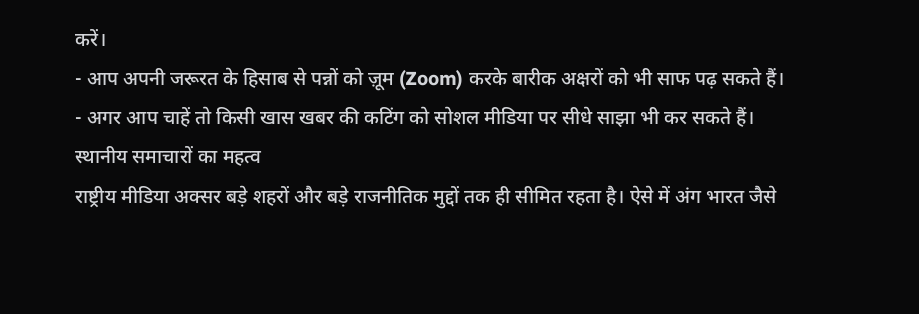करें।
- आप अपनी जरूरत के हिसाब से पन्नों को ज़ूम (Zoom) करके बारीक अक्षरों को भी साफ पढ़ सकते हैं।
- अगर आप चाहें तो किसी खास खबर की कटिंग को सोशल मीडिया पर सीधे साझा भी कर सकते हैं।
स्थानीय समाचारों का महत्व
राष्ट्रीय मीडिया अक्सर बड़े शहरों और बड़े राजनीतिक मुद्दों तक ही सीमित रहता है। ऐसे में अंग भारत जैसे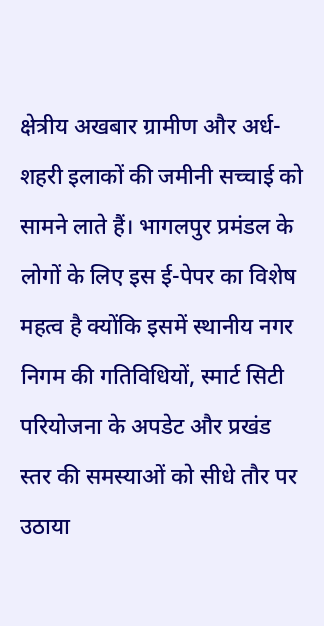क्षेत्रीय अखबार ग्रामीण और अर्ध-शहरी इलाकों की जमीनी सच्चाई को सामने लाते हैं। भागलपुर प्रमंडल के लोगों के लिए इस ई-पेपर का विशेष महत्व है क्योंकि इसमें स्थानीय नगर निगम की गतिविधियों, स्मार्ट सिटी परियोजना के अपडेट और प्रखंड स्तर की समस्याओं को सीधे तौर पर उठाया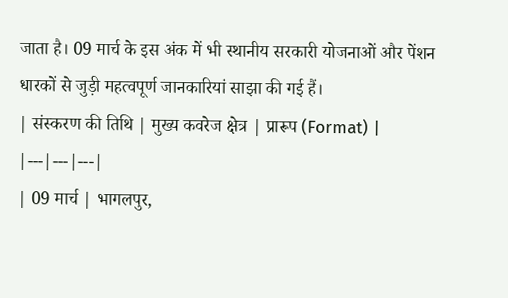जाता है। 09 मार्च के इस अंक में भी स्थानीय सरकारी योजनाओं और पेंशन धारकों से जुड़ी महत्वपूर्ण जानकारियां साझा की गई हैं।
| संस्करण की तिथि | मुख्य कवरेज क्षेत्र | प्रारूप (Format) |
|---|---|---|
| 09 मार्च | भागलपुर,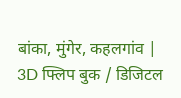बांका, मुंगेर, कहलगांव | 3D फ्लिप बुक / डिजिटल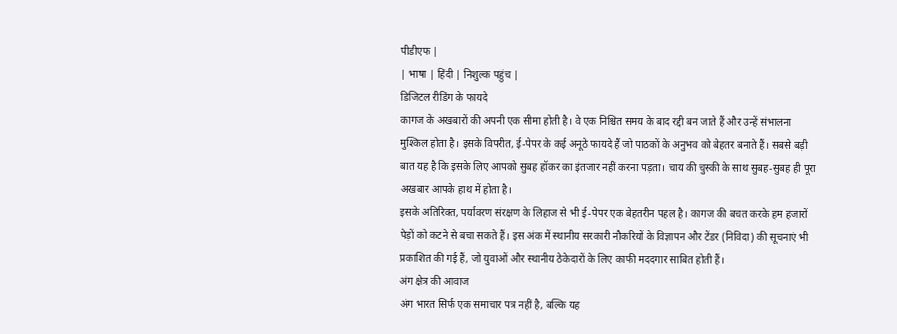पीडीएफ |
| भाषा | हिंदी | निशुल्क पहुंच |
डिजिटल रीडिंग के फायदे
कागज के अखबारों की अपनी एक सीमा होती है। वे एक निश्चित समय के बाद रद्दी बन जाते हैं और उन्हें संभालना मुश्किल होता है। इसके विपरीत, ई-पेपर के कई अनूठे फायदे हैं जो पाठकों के अनुभव को बेहतर बनाते हैं। सबसे बड़ी बात यह है कि इसके लिए आपको सुबह हॉकर का इंतजार नहीं करना पड़ता। चाय की चुस्की के साथ सुबह-सुबह ही पूरा अखबार आपके हाथ में होता है।
इसके अतिरिक्त, पर्यावरण संरक्षण के लिहाज से भी ई-पेपर एक बेहतरीन पहल है। कागज की बचत करके हम हजारों पेड़ों को कटने से बचा सकते हैं। इस अंक में स्थानीय सरकारी नौकरियों के विज्ञापन और टेंडर (निविदा) की सूचनाएं भी प्रकाशित की गई हैं, जो युवाओं और स्थानीय ठेकेदारों के लिए काफी मददगार साबित होती हैं।
अंग क्षेत्र की आवाज
अंग भारत सिर्फ एक समाचार पत्र नहीं है, बल्कि यह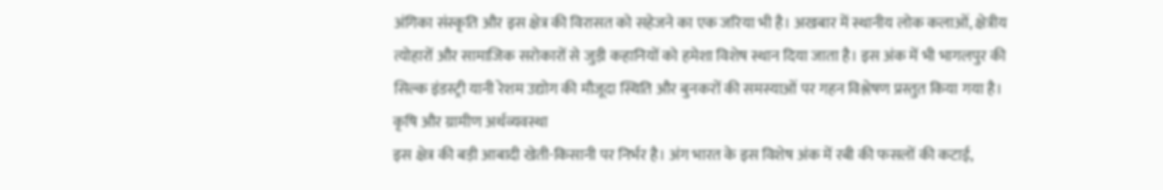अंगिका संस्कृति और इस क्षेत्र की विरासत को सहेजने का एक जरिया भी है। अखबार में स्थानीय लोक कलाओं, क्षेत्रीय त्योहारों और सामाजिक सरोकारों से जुड़ी कहानियों को हमेशा विशेष स्थान दिया जाता है। इस अंक में भी भागलपुर की सिल्क इंडस्ट्री यानी रेशम उद्योग की मौजूदा स्थिति और बुनकरों की समस्याओं पर गहन विश्लेषण प्रस्तुत किया गया है।
कृषि और ग्रामीण अर्थव्यवस्था
इस क्षेत्र की बड़ी आबादी खेती-किसानी पर निर्भर है। अंग भारत के इस विशेष अंक में रबी की फसलों की कटाई,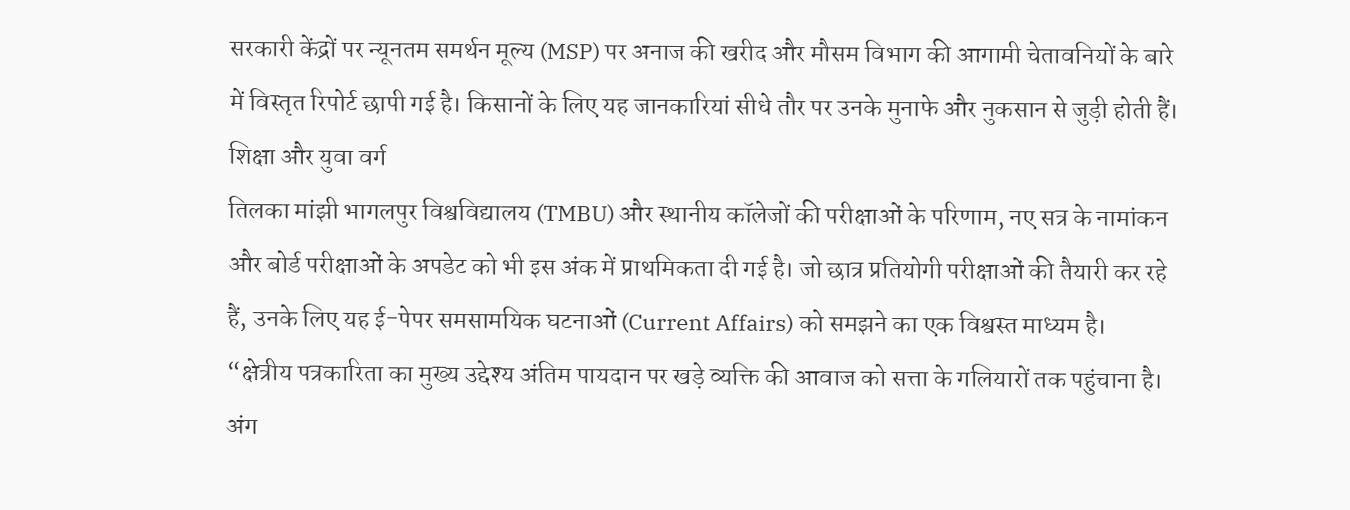सरकारी केंद्रों पर न्यूनतम समर्थन मूल्य (MSP) पर अनाज की खरीद और मौसम विभाग की आगामी चेतावनियों के बारे में विस्तृत रिपोर्ट छापी गई है। किसानों के लिए यह जानकारियां सीधे तौर पर उनके मुनाफे और नुकसान से जुड़ी होती हैं।
शिक्षा और युवा वर्ग
तिलका मांझी भागलपुर विश्वविद्यालय (TMBU) और स्थानीय कॉलेजों की परीक्षाओं के परिणाम, नए सत्र के नामांकन और बोर्ड परीक्षाओं के अपडेट को भी इस अंक में प्राथमिकता दी गई है। जो छात्र प्रतियोगी परीक्षाओं की तैयारी कर रहे हैं, उनके लिए यह ई-पेपर समसामयिक घटनाओं (Current Affairs) को समझने का एक विश्वस्त माध्यम है।
“क्षेत्रीय पत्रकारिता का मुख्य उद्देश्य अंतिम पायदान पर खड़े व्यक्ति की आवाज को सत्ता के गलियारों तक पहुंचाना है। अंग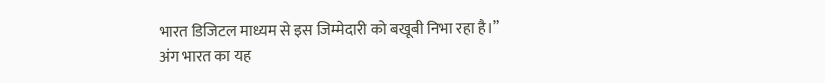भारत डिजिटल माध्यम से इस जिम्मेदारी को बखूबी निभा रहा है।”
अंग भारत का यह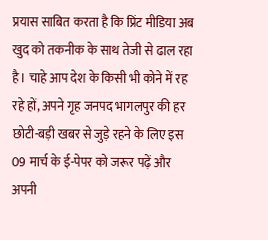प्रयास साबित करता है कि प्रिंट मीडिया अब खुद को तकनीक के साथ तेजी से ढाल रहा है। चाहे आप देश के किसी भी कोने में रह रहे हों, अपने गृह जनपद भागलपुर की हर छोटी-बड़ी खबर से जुड़े रहने के लिए इस 09 मार्च के ई-पेपर को जरूर पढ़ें और अपनी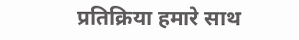प्रतिक्रिया हमारे साथ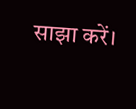साझा करें।